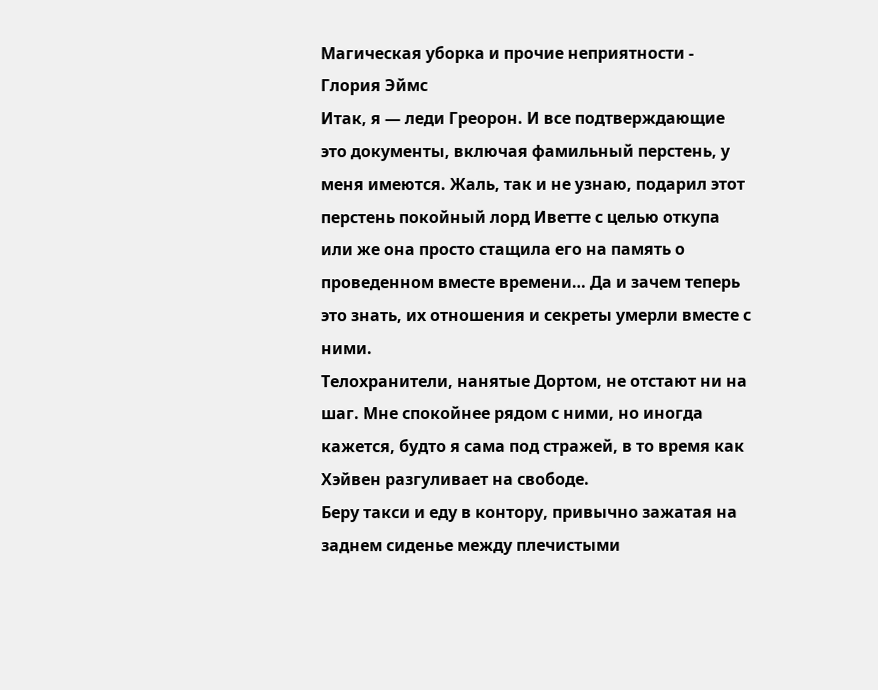Магическая уборка и прочие неприятности - Глория Эймс
Итак, я — леди Греорон. И все подтверждающие это документы, включая фамильный перстень, у меня имеются. Жаль, так и не узнаю, подарил этот перстень покойный лорд Иветте с целью откупа или же она просто стащила его на память о проведенном вместе времени… Да и зачем теперь это знать, их отношения и секреты умерли вместе с ними.
Телохранители, нанятые Дортом, не отстают ни на шаг. Мне спокойнее рядом с ними, но иногда кажется, будто я сама под стражей, в то время как Хэйвен разгуливает на свободе.
Беру такси и еду в контору, привычно зажатая на заднем сиденье между плечистыми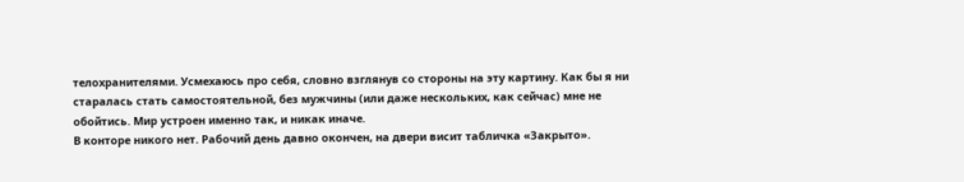телохранителями. Усмехаюсь про себя, словно взглянув со стороны на эту картину. Как бы я ни старалась стать самостоятельной, без мужчины (или даже нескольких, как сейчас) мне не обойтись. Мир устроен именно так, и никак иначе.
В конторе никого нет. Рабочий день давно окончен, на двери висит табличка «Закрыто».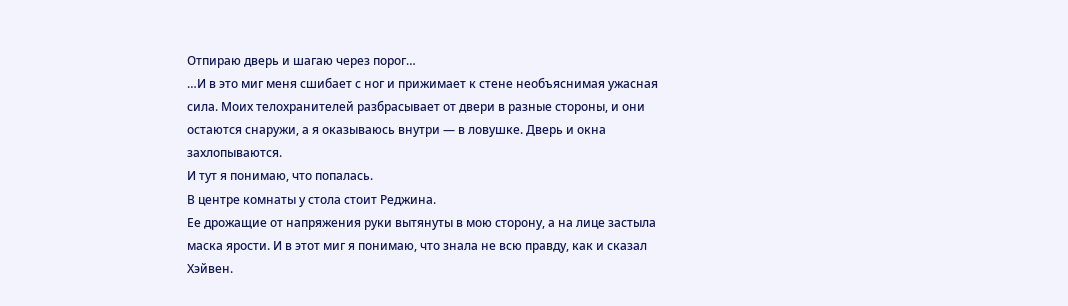Отпираю дверь и шагаю через порог…
…И в это миг меня сшибает с ног и прижимает к стене необъяснимая ужасная сила. Моих телохранителей разбрасывает от двери в разные стороны, и они остаются снаружи, а я оказываюсь внутри — в ловушке. Дверь и окна захлопываются.
И тут я понимаю, что попалась.
В центре комнаты у стола стоит Реджина.
Ее дрожащие от напряжения руки вытянуты в мою сторону, а на лице застыла маска ярости. И в этот миг я понимаю, что знала не всю правду, как и сказал Хэйвен.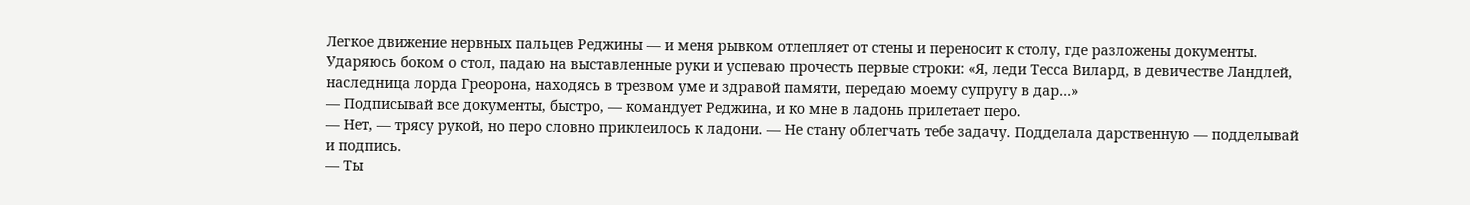Легкое движение нервных пальцев Реджины — и меня рывком отлепляет от стены и переносит к столу, где разложены документы. Ударяюсь боком о стол, падаю на выставленные руки и успеваю прочесть первые строки: «Я, леди Тесса Вилард, в девичестве Ландлей, наследница лорда Греорона, находясь в трезвом уме и здравой памяти, передаю моему супругу в дар…»
— Подписывай все документы, быстро, — командует Реджина, и ко мне в ладонь прилетает перо.
— Нет, — трясу рукой, но перо словно приклеилось к ладони. — Не стану облегчать тебе задачу. Подделала дарственную — подделывай и подпись.
— Ты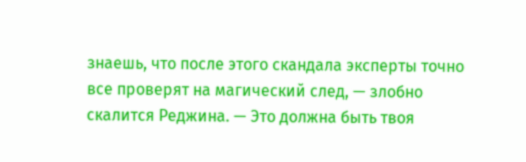знаешь, что после этого скандала эксперты точно все проверят на магический след, — злобно скалится Реджина. — Это должна быть твоя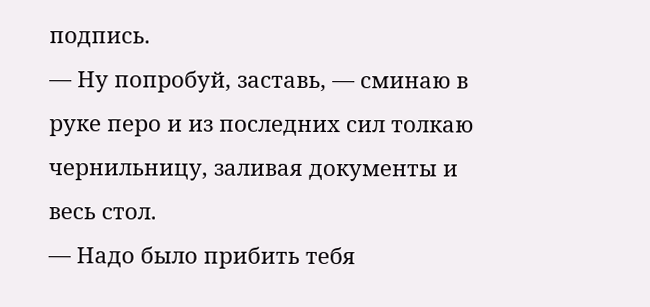подпись.
— Ну попробуй, заставь, — сминаю в руке перо и из последних сил толкаю чернильницу, заливая документы и весь стол.
— Надо было прибить тебя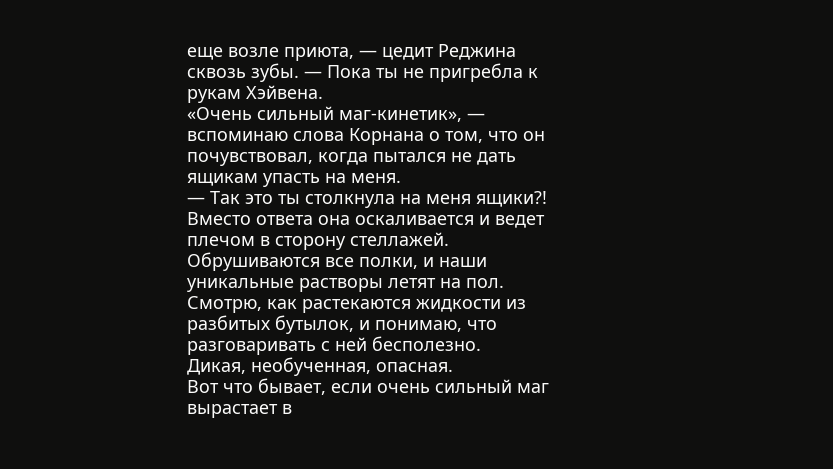еще возле приюта, — цедит Реджина сквозь зубы. — Пока ты не пригребла к рукам Хэйвена.
«Очень сильный маг-кинетик», — вспоминаю слова Корнана о том, что он почувствовал, когда пытался не дать ящикам упасть на меня.
— Так это ты столкнула на меня ящики?!
Вместо ответа она оскаливается и ведет плечом в сторону стеллажей. Обрушиваются все полки, и наши уникальные растворы летят на пол. Смотрю, как растекаются жидкости из разбитых бутылок, и понимаю, что разговаривать с ней бесполезно.
Дикая, необученная, опасная.
Вот что бывает, если очень сильный маг вырастает в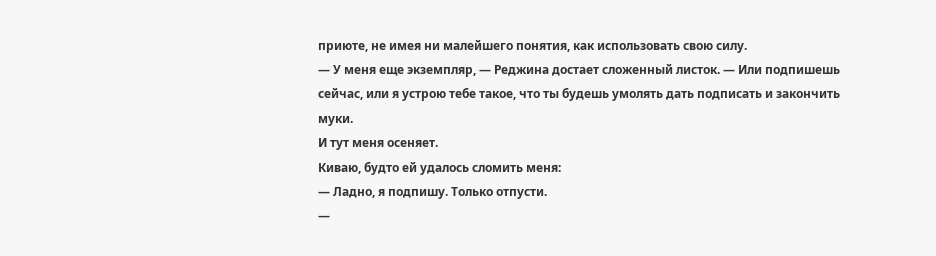приюте, не имея ни малейшего понятия, как использовать свою силу.
— У меня еще экземпляр, — Реджина достает сложенный листок. — Или подпишешь сейчас, или я устрою тебе такое, что ты будешь умолять дать подписать и закончить муки.
И тут меня осеняет.
Киваю, будто ей удалось сломить меня:
— Ладно, я подпишу. Только отпусти.
—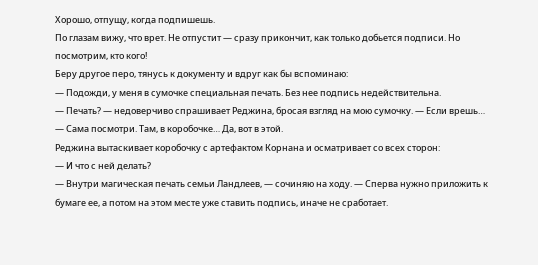Хорошо, отпущу, когда подпишешь.
По глазам вижу, что врет. Не отпустит — сразу прикончит, как только добьется подписи. Но посмотрим, кто кого!
Беру другое перо, тянусь к документу и вдруг как бы вспоминаю:
— Подожди, у меня в сумочке специальная печать. Без нее подпись недействительна.
— Печать? — недоверчиво спрашивает Реджина, бросая взгляд на мою сумочку. — Если врешь…
— Сама посмотри. Там, в коробочке… Да, вот в этой.
Реджина вытаскивает коробочку с артефактом Корнана и осматривает со всех сторон:
— И что с ней делать?
— Внутри магическая печать семьи Ландлеев, — сочиняю на ходу. — Сперва нужно приложить к бумаге ее, а потом на этом месте уже ставить подпись, иначе не сработает.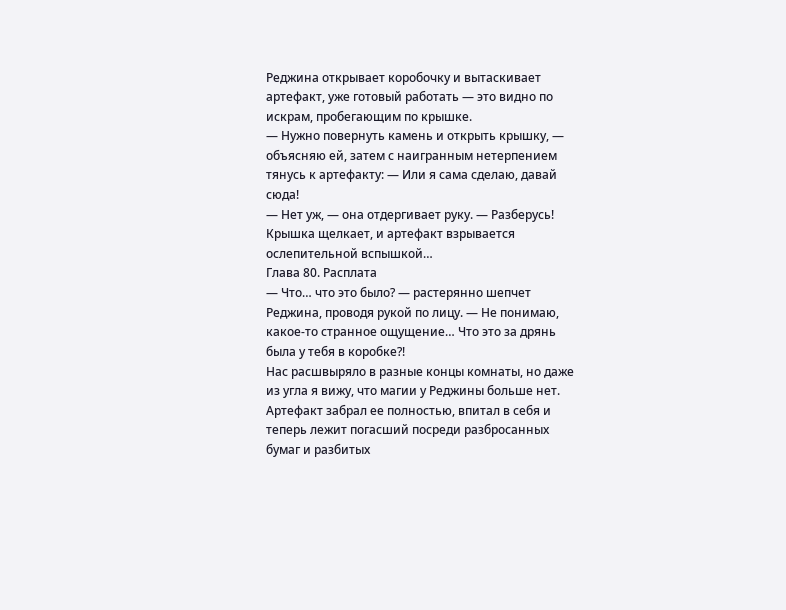Реджина открывает коробочку и вытаскивает артефакт, уже готовый работать — это видно по искрам, пробегающим по крышке.
— Нужно повернуть камень и открыть крышку, — объясняю ей, затем с наигранным нетерпением тянусь к артефакту: — Или я сама сделаю, давай сюда!
— Нет уж, — она отдергивает руку. — Разберусь!
Крышка щелкает, и артефакт взрывается ослепительной вспышкой…
Глава 80. Расплата
— Что… что это было? — растерянно шепчет Реджина, проводя рукой по лицу. — Не понимаю, какое-то странное ощущение… Что это за дрянь была у тебя в коробке?!
Нас расшвыряло в разные концы комнаты, но даже из угла я вижу, что магии у Реджины больше нет. Артефакт забрал ее полностью, впитал в себя и теперь лежит погасший посреди разбросанных бумаг и разбитых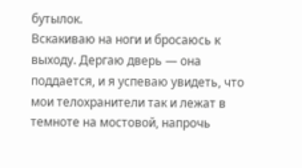бутылок.
Вскакиваю на ноги и бросаюсь к выходу. Дергаю дверь — она поддается, и я успеваю увидеть, что мои телохранители так и лежат в темноте на мостовой, напрочь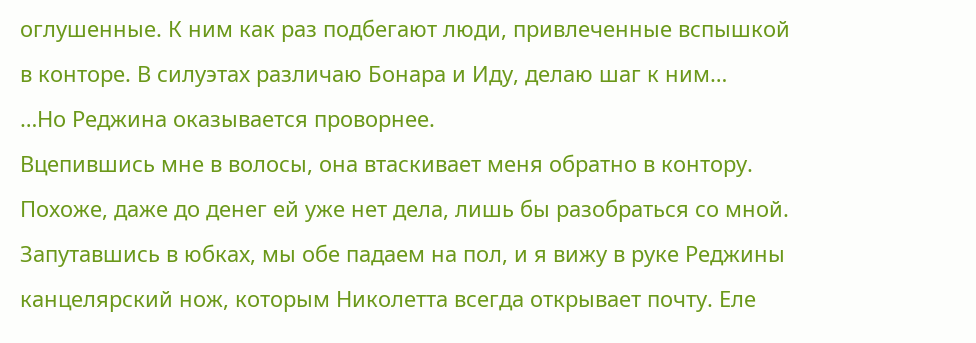оглушенные. К ним как раз подбегают люди, привлеченные вспышкой в конторе. В силуэтах различаю Бонара и Иду, делаю шаг к ним…
…Но Реджина оказывается проворнее.
Вцепившись мне в волосы, она втаскивает меня обратно в контору. Похоже, даже до денег ей уже нет дела, лишь бы разобраться со мной.
Запутавшись в юбках, мы обе падаем на пол, и я вижу в руке Реджины канцелярский нож, которым Николетта всегда открывает почту. Еле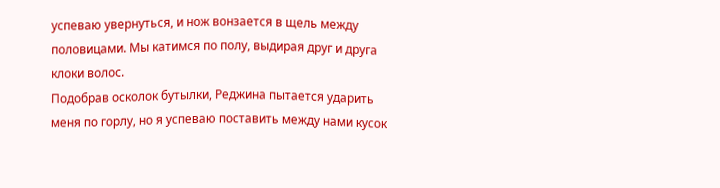успеваю увернуться, и нож вонзается в щель между половицами. Мы катимся по полу, выдирая друг и друга клоки волос.
Подобрав осколок бутылки, Реджина пытается ударить меня по горлу, но я успеваю поставить между нами кусок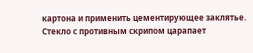картона и применить цементирующее заклятье. Стекло с противным скрипом царапает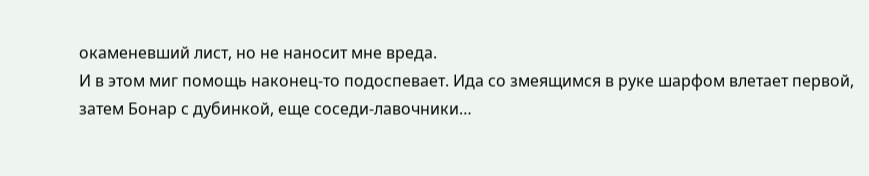окаменевший лист, но не наносит мне вреда.
И в этом миг помощь наконец-то подоспевает. Ида со змеящимся в руке шарфом влетает первой, затем Бонар с дубинкой, еще соседи-лавочники…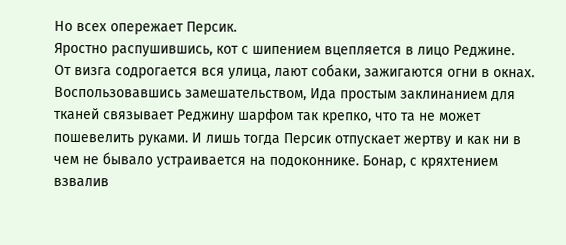Но всех опережает Персик.
Яростно распушившись, кот с шипением вцепляется в лицо Реджине.
От визга содрогается вся улица, лают собаки, зажигаются огни в окнах.
Воспользовавшись замешательством, Ида простым заклинанием для тканей связывает Реджину шарфом так крепко, что та не может пошевелить руками. И лишь тогда Персик отпускает жертву и как ни в чем не бывало устраивается на подоконнике. Бонар, с кряхтением взвалив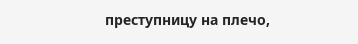преступницу на плечо,